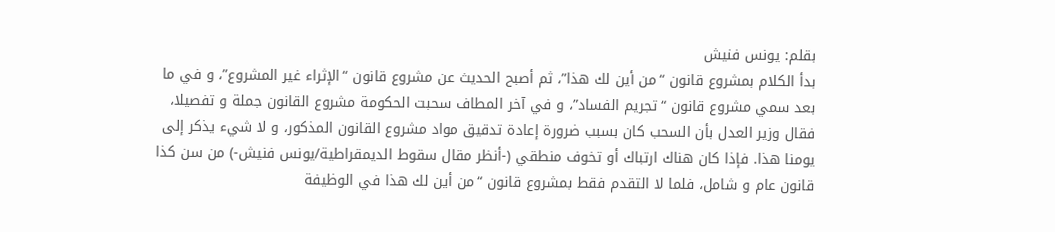بقلم: يونس فنيش
بدأ الكلام بمشروع قانون “من أين لك هذا”، ثم أصبح الحديث عن مشروع قانون “الإثراء غير المشروع”، و في ما بعد سمي مشروع قانون “تجريم الفساد”، و في آخر المطاف سحبت الحكومة مشروع القانون جملة و تفصيلا، فقال وزير العدل بأن السحب كان بسبب ضرورة إعادة تدقيق مواد مشروع القانون المذكور، و لا شيء يذكر إلى يومنا هذا. فإذا كان هناك ارتباك أو تخوف منطقي (-أنظر مقال سقوط الديمقراطية/يونس فنيش-) من سن كذا قانون عام و شامل، فلما لا التقدم فقط بمشروع قانون “من أين لك هذا في الوظيفة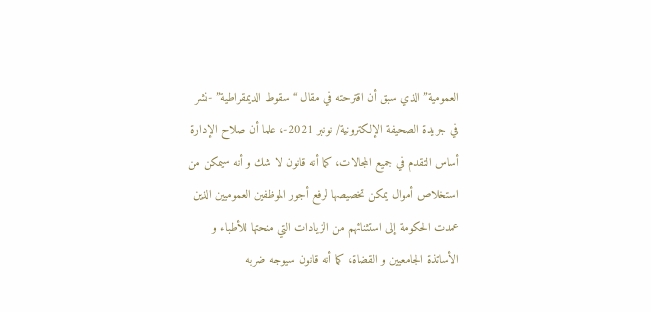العمومية” الذي سبق أن اقترحته في مقال “سقوط الديمقراطية” -نشر في جريدة الصحيفة الإلكترونية/ نونبر 2021-، علما أن صلاح الإدارة أساس التقدم في جميع المجالات، كما أنه قانون لا شك و أنه سيمكن من استخلاص أموال يمكن تخصيصها لرفع أجور الموظفين العموميين الذين عمدت الحكومة إلى استثنائهم من الزيادات التي منحتها للأطباء و الأساتذة الجامعيين و القضاة، كما أنه قانون سيوجه ضربه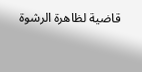قاضية لظاهرة الرشوة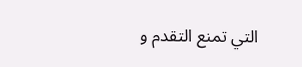التي تمنع التقدم و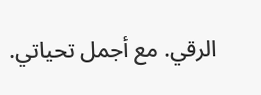الرقي. مع أجمل تحياتي.